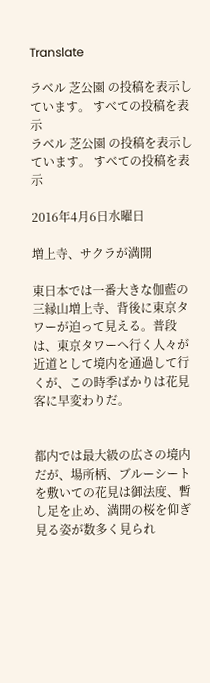Translate

ラベル 芝公園 の投稿を表示しています。 すべての投稿を表示
ラベル 芝公園 の投稿を表示しています。 すべての投稿を表示

2016年4月6日水曜日

増上寺、サクラが満開

東日本では一番大きな伽藍の三縁山増上寺、背後に東京タワーが迫って見える。普段は、東京タワーへ行く人々が近道として境内を通過して行くが、この時季ばかりは花見客に早変わりだ。


都内では最大級の広さの境内だが、場所柄、ブルーシートを敷いての花見は御法度、暫し足を止め、満開の桜を仰ぎ見る姿が数多く見られ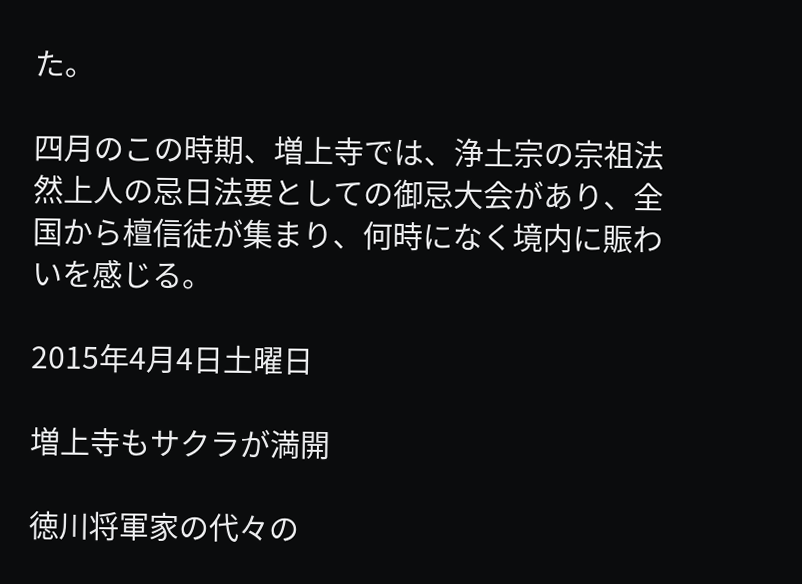た。

四月のこの時期、増上寺では、浄土宗の宗祖法然上人の忌日法要としての御忌大会があり、全国から檀信徒が集まり、何時になく境内に賑わいを感じる。

2015年4月4日土曜日

増上寺もサクラが満開

徳川将軍家の代々の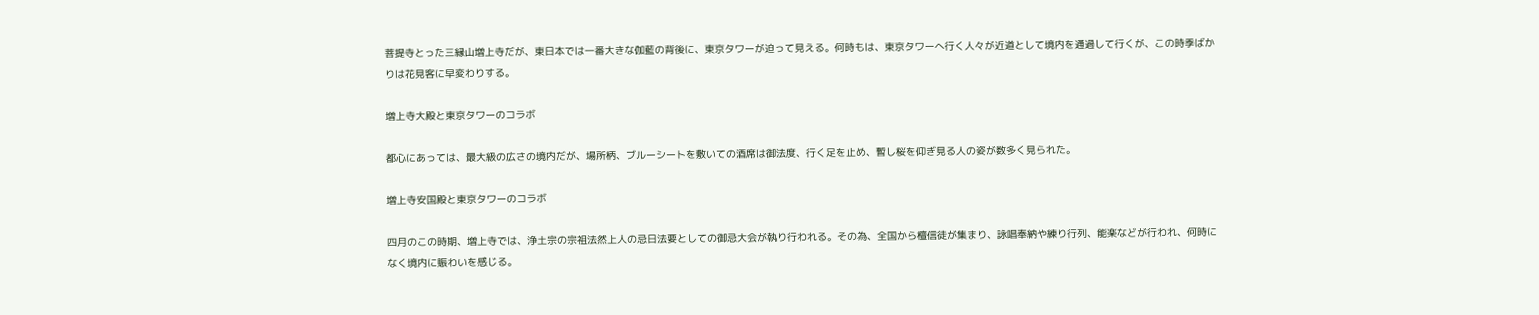菩提寺とった三縁山増上寺だが、東日本では一番大きな伽藍の背後に、東京タワーが迫って見える。何時もは、東京タワーへ行く人々が近道として境内を通過して行くが、この時季ばかりは花見客に早変わりする。

増上寺大殿と東京タワーのコラボ

都心にあっては、最大級の広さの境内だが、場所柄、ブルーシートを敷いての酒席は御法度、行く足を止め、暫し桜を仰ぎ見る人の姿が数多く見られた。

増上寺安国殿と東京タワーのコラボ

四月のこの時期、増上寺では、浄土宗の宗祖法然上人の忌日法要としての御忌大会が執り行われる。その為、全国から檀信徒が集まり、詠唱奉納や練り行列、能楽などが行われ、何時になく境内に賑わいを感じる。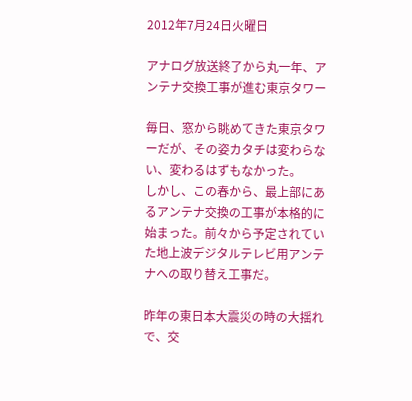2012年7月24日火曜日

アナログ放送終了から丸一年、アンテナ交換工事が進む東京タワー

毎日、窓から眺めてきた東京タワーだが、その姿カタチは変わらない、変わるはずもなかった。
しかし、この春から、最上部にあるアンテナ交換の工事が本格的に始まった。前々から予定されていた地上波デジタルテレビ用アンテナへの取り替え工事だ。

昨年の東日本大震災の時の大揺れで、交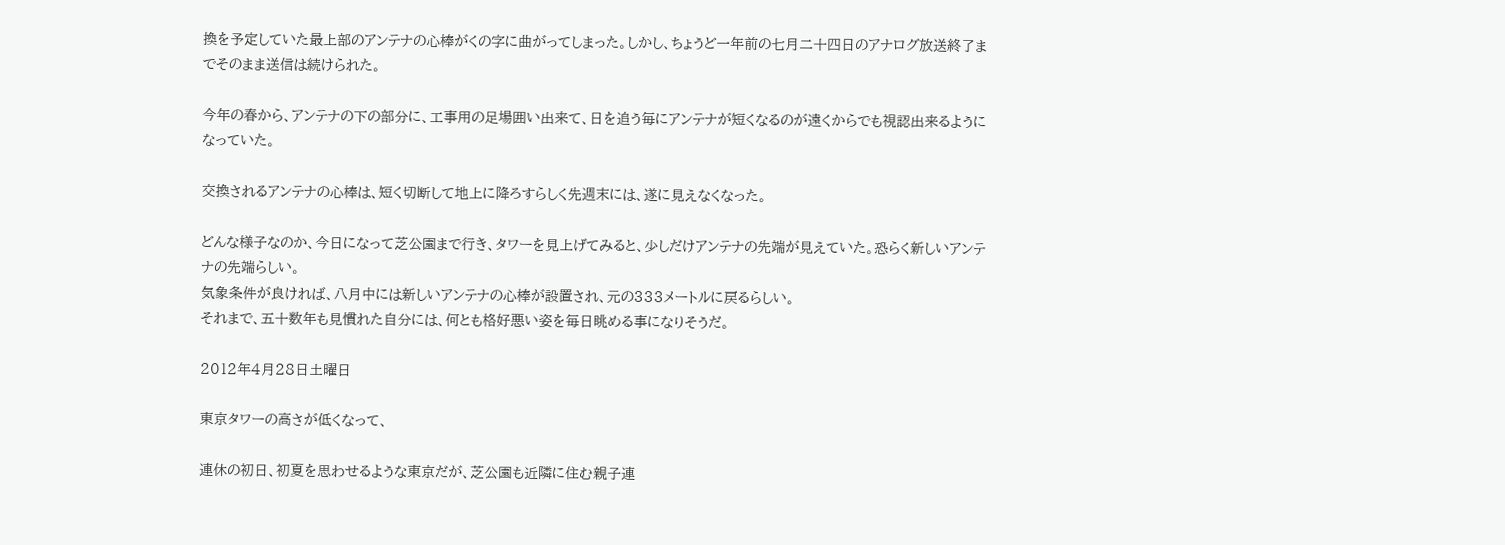換を予定していた最上部のアンテナの心棒がくの字に曲がってしまった。しかし、ちょうど一年前の七月二十四日のアナログ放送終了までそのまま送信は続けられた。

今年の春から、アンテナの下の部分に、工事用の足場囲い出来て、日を追う毎にアンテナが短くなるのが遠くからでも視認出来るようになっていた。

交換されるアンテナの心棒は、短く切断して地上に降ろすらしく先週末には、遂に見えなくなった。

どんな様子なのか、今日になって芝公園まで行き、タワーを見上げてみると、少しだけアンテナの先端が見えていた。恐らく新しいアンテナの先端らしい。
気象条件が良ければ、八月中には新しいアンテナの心棒が設置され、元の333メートルに戻るらしい。
それまで、五十数年も見慣れた自分には、何とも格好悪い姿を毎日眺める事になりそうだ。

2012年4月28日土曜日

東京タワーの高さが低くなって、

連休の初日、初夏を思わせるような東京だが、芝公園も近隣に住む親子連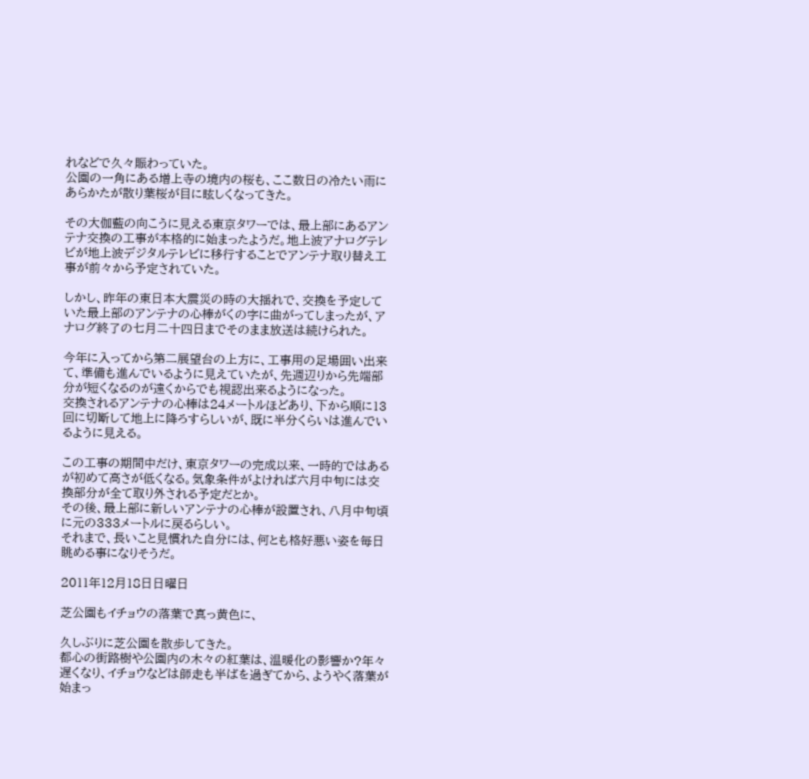れなどで久々賑わっていた。
公園の一角にある増上寺の境内の桜も、ここ数日の冷たい雨にあらかたが散り葉桜が目に眩しくなってきた。

その大伽藍の向こうに見える東京タワーでは、最上部にあるアンテナ交換の工事が本格的に始まったようだ。地上波アナログテレビが地上波デジタルテレビに移行することでアンテナ取り替え工事が前々から予定されていた。

しかし、昨年の東日本大震災の時の大揺れで、交換を予定していた最上部のアンテナの心棒がくの字に曲がってしまったが、アナログ終了の七月二十四日までそのまま放送は続けられた。

今年に入ってから第二展望台の上方に、工事用の足場囲い出来て、準備も進んでいるように見えていたが、先週辺りから先端部分が短くなるのが遠くからでも視認出来るようになった。
交換されるアンテナの心棒は24メートルほどあり、下から順に13回に切断して地上に降ろすらしいが、既に半分くらいは進んでいるように見える。

この工事の期間中だけ、東京タワーの完成以来、一時的ではあるが初めて高さが低くなる。気象条件がよければ六月中旬には交換部分が全て取り外される予定だとか。
その後、最上部に新しいアンテナの心棒が設置され、八月中旬頃に元の333メートルに戻るらしい。
それまで、長いこと見慣れた自分には、何とも格好悪い姿を毎日眺める事になりそうだ。

2011年12月18日日曜日

芝公園もイチョウの落葉で真っ黄色に、

久しぶりに芝公園を散歩してきた。
都心の街路樹や公園内の木々の紅葉は、温暖化の影響か?年々遅くなり、イチョウなどは師走も半ばを過ぎてから、ようやく落葉が始まっ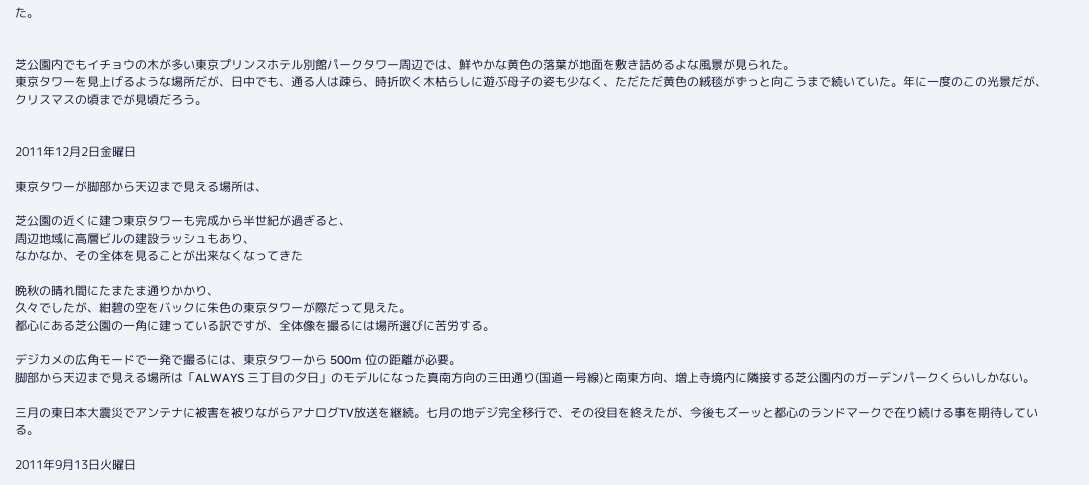た。


芝公園内でもイチョウの木が多い東京プリンスホテル別館パークタワー周辺では、鮮やかな黄色の落葉が地面を敷き詰めるよな風景が見られた。
東京タワーを見上げるような場所だが、日中でも、通る人は疎ら、時折吹く木枯らしに遊ぶ母子の姿も少なく、ただただ黄色の絨毯がずっと向こうまで続いていた。年に一度のこの光景だが、クリスマスの頃までが見頃だろう。


2011年12月2日金曜日

東京タワーが脚部から天辺まで見える場所は、

芝公園の近くに建つ東京タワーも完成から半世紀が過ぎると、
周辺地域に高層ビルの建設ラッシュもあり、
なかなか、その全体を見ることが出来なくなってきた

晩秋の晴れ間にたまたま通りかかり、
久々でしたが、紺碧の空をバックに朱色の東京タワーが際だって見えた。
都心にある芝公園の一角に建っている訳ですが、全体像を撮るには場所選びに苦労する。

デジカメの広角モードで一発で撮るには、東京タワーから 500m 位の距離が必要。
脚部から天辺まで見える場所は「ALWAYS 三丁目の夕日」のモデルになった真南方向の三田通り(国道一号線)と南東方向、増上寺境内に隣接する芝公園内のガーデンパークくらいしかない。

三月の東日本大震災でアンテナに被害を被りながらアナログTV放送を継続。七月の地デジ完全移行で、その役目を終えたが、今後もズーッと都心のランドマークで在り続ける事を期待している。

2011年9月13日火曜日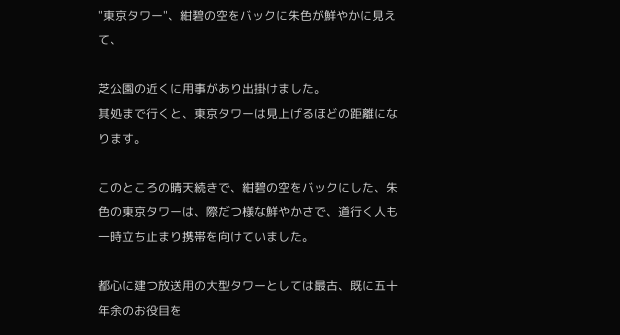"東京タワー"、紺碧の空をバックに朱色が鮮やかに見えて、

芝公園の近くに用事があり出掛けました。
其処まで行くと、東京タワーは見上げるほどの距離になります。

このところの晴天続きで、紺碧の空をバックにした、朱色の東京タワーは、際だつ様な鮮やかさで、道行く人も一時立ち止まり携帯を向けていました。

都心に建つ放送用の大型タワーとしては最古、既に五十年余のお役目を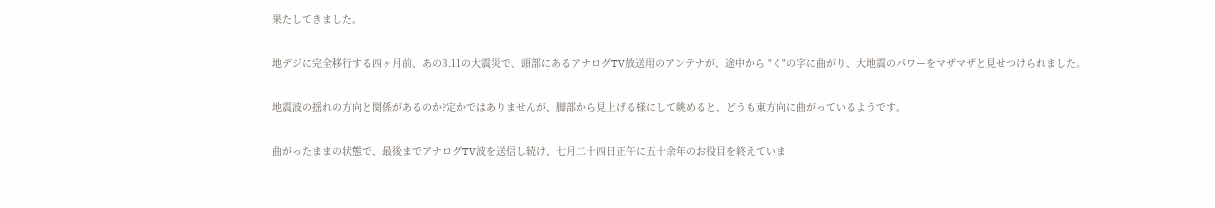果たしてきました。

地デジに完全移行する四ヶ月前、あの3.11の大震災で、頭部にあるアナログTV放送用のアンテナが、途中から "く"の字に曲がり、大地震のパワーをマザマザと見せつけられました。

地震波の揺れの方向と関係があるのか?定かではありませんが、脚部から見上げる様にして眺めると、どうも東方向に曲がっているようです。

曲がったままの状態で、最後までアナログTV波を送信し続け、七月二十四日正午に五十余年のお役目を終えていま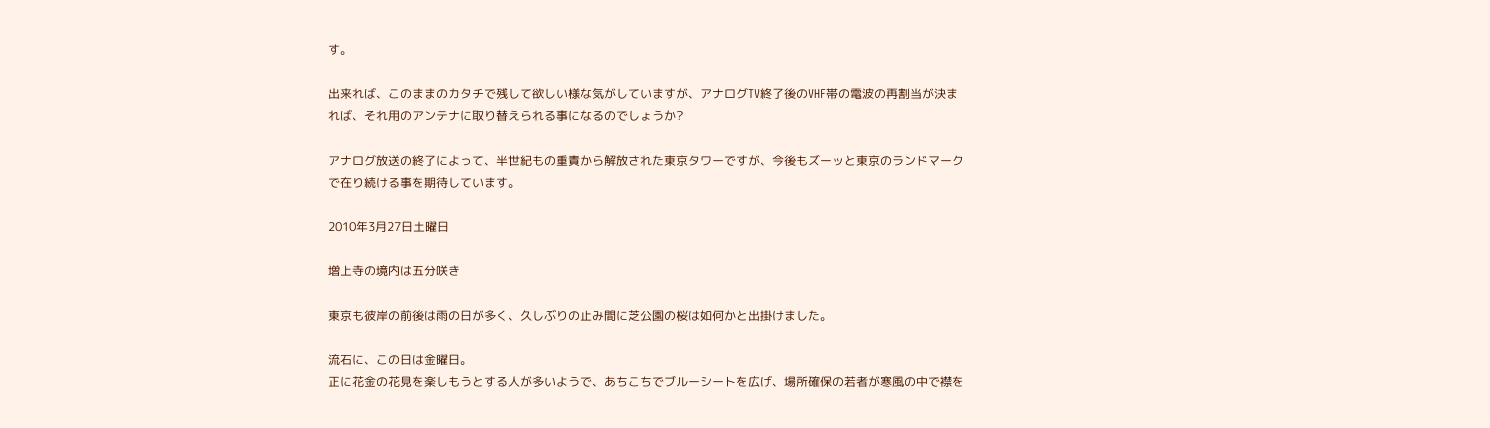す。

出来れば、このままのカタチで残して欲しい様な気がしていますが、アナログTV終了後のVHF帯の電波の再割当が決まれば、それ用のアンテナに取り替えられる事になるのでしょうか?

アナログ放送の終了によって、半世紀もの重責から解放された東京タワーですが、今後もズーッと東京のランドマークで在り続ける事を期待しています。

2010年3月27日土曜日

増上寺の境内は五分咲き

東京も彼岸の前後は雨の日が多く、久しぶりの止み間に芝公園の桜は如何かと出掛けました。

流石に、この日は金曜日。
正に花金の花見を楽しもうとする人が多いようで、あちこちでブルーシートを広げ、場所確保の若者が寒風の中で襟を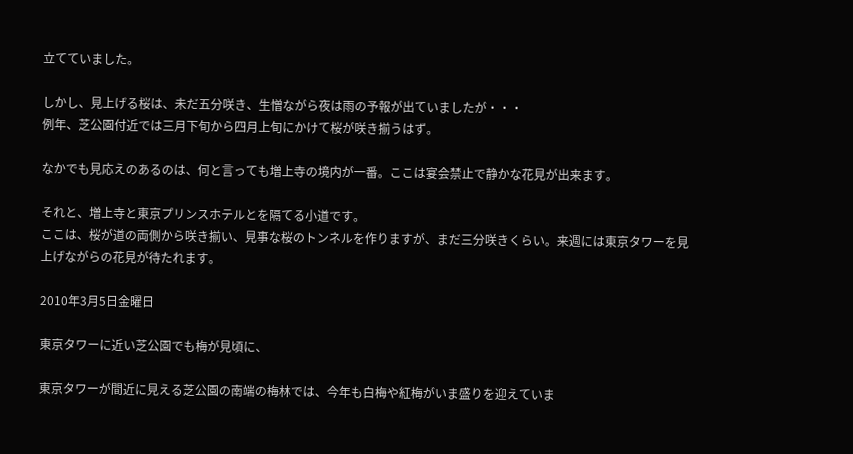立てていました。

しかし、見上げる桜は、未だ五分咲き、生憎ながら夜は雨の予報が出ていましたが・・・
例年、芝公園付近では三月下旬から四月上旬にかけて桜が咲き揃うはず。

なかでも見応えのあるのは、何と言っても増上寺の境内が一番。ここは宴会禁止で静かな花見が出来ます。

それと、増上寺と東京プリンスホテルとを隔てる小道です。
ここは、桜が道の両側から咲き揃い、見事な桜のトンネルを作りますが、まだ三分咲きくらい。来週には東京タワーを見上げながらの花見が待たれます。

2010年3月5日金曜日

東京タワーに近い芝公園でも梅が見頃に、

東京タワーが間近に見える芝公園の南端の梅林では、今年も白梅や紅梅がいま盛りを迎えていま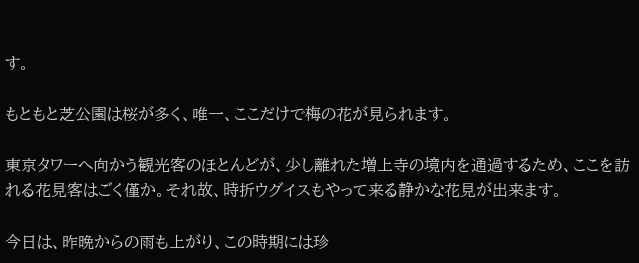す。

もともと芝公園は桜が多く、唯一、ここだけで梅の花が見られます。

東京タワーへ向かう観光客のほとんどが、少し離れた増上寺の境内を通過するため、ここを訪れる花見客はごく僅か。それ故、時折ウグイスもやって来る静かな花見が出来ます。

今日は、昨晩からの雨も上がり、この時期には珍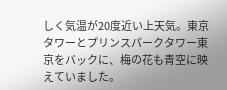しく気温が20度近い上天気。東京タワーとプリンスパークタワー東京をバックに、梅の花も青空に映えていました。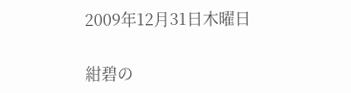2009年12月31日木曜日

紺碧の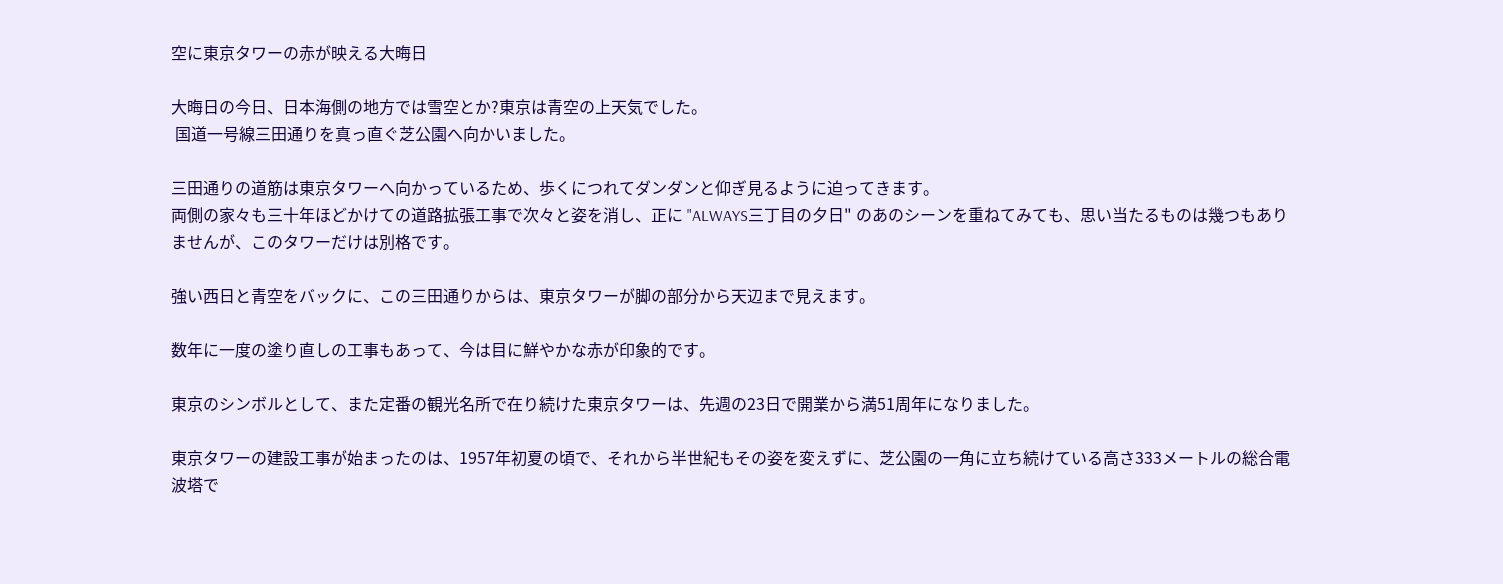空に東京タワーの赤が映える大晦日

大晦日の今日、日本海側の地方では雪空とか?東京は青空の上天気でした。
 国道一号線三田通りを真っ直ぐ芝公園へ向かいました。

三田通りの道筋は東京タワーへ向かっているため、歩くにつれてダンダンと仰ぎ見るように迫ってきます。
両側の家々も三十年ほどかけての道路拡張工事で次々と姿を消し、正に "ALWAYS三丁目の夕日" のあのシーンを重ねてみても、思い当たるものは幾つもありませんが、このタワーだけは別格です。

強い西日と青空をバックに、この三田通りからは、東京タワーが脚の部分から天辺まで見えます。

数年に一度の塗り直しの工事もあって、今は目に鮮やかな赤が印象的です。

東京のシンボルとして、また定番の観光名所で在り続けた東京タワーは、先週の23日で開業から満51周年になりました。

東京タワーの建設工事が始まったのは、1957年初夏の頃で、それから半世紀もその姿を変えずに、芝公園の一角に立ち続けている高さ333メートルの総合電波塔で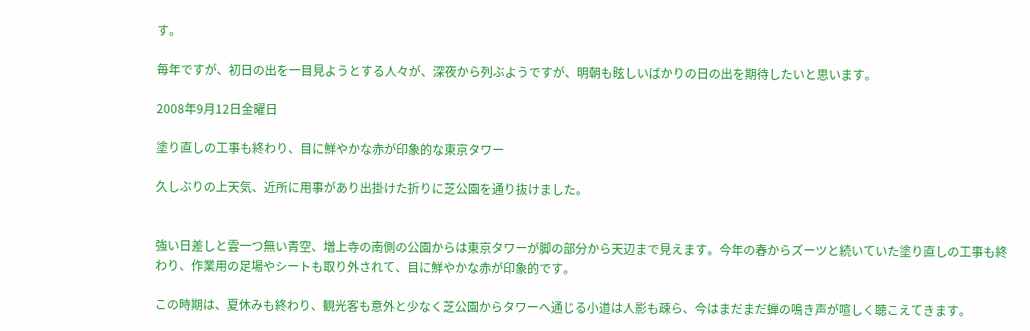す。

毎年ですが、初日の出を一目見ようとする人々が、深夜から列ぶようですが、明朝も眩しいばかりの日の出を期待したいと思います。

2008年9月12日金曜日

塗り直しの工事も終わり、目に鮮やかな赤が印象的な東京タワー

久しぶりの上天気、近所に用事があり出掛けた折りに芝公園を通り抜けました。


強い日差しと雲一つ無い青空、増上寺の南側の公園からは東京タワーが脚の部分から天辺まで見えます。今年の春からズーツと続いていた塗り直しの工事も終わり、作業用の足場やシートも取り外されて、目に鮮やかな赤が印象的です。

この時期は、夏休みも終わり、観光客も意外と少なく芝公園からタワーへ通じる小道は人影も疎ら、今はまだまだ蝉の鳴き声が喧しく聴こえてきます。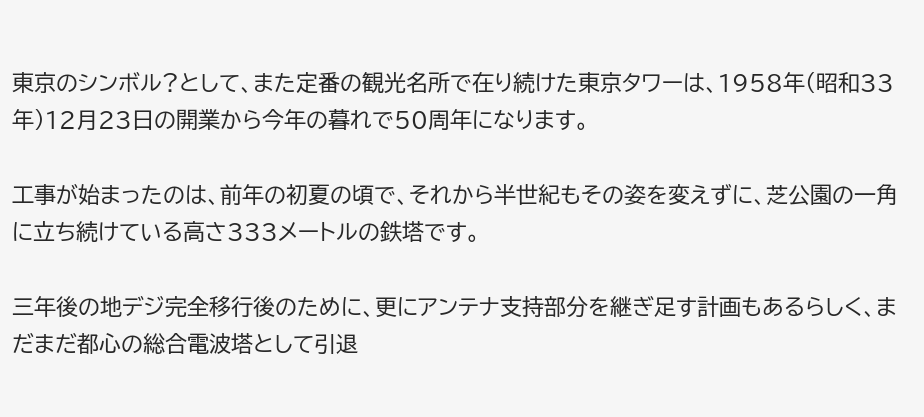東京のシンボル?として、また定番の観光名所で在り続けた東京タワーは、1958年(昭和33年)12月23日の開業から今年の暮れで50周年になります。

工事が始まったのは、前年の初夏の頃で、それから半世紀もその姿を変えずに、芝公園の一角に立ち続けている高さ333メートルの鉄塔です。

三年後の地デジ完全移行後のために、更にアンテナ支持部分を継ぎ足す計画もあるらしく、まだまだ都心の総合電波塔として引退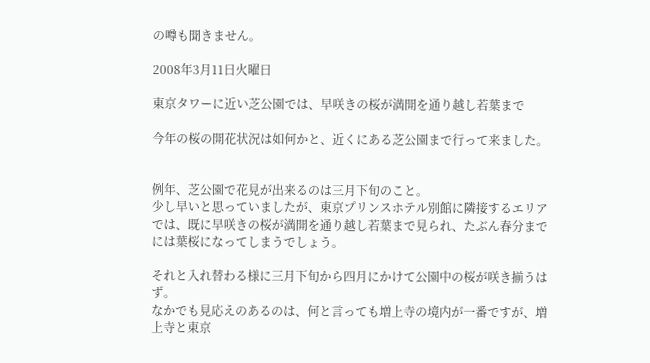の噂も聞きません。

2008年3月11日火曜日

東京タワーに近い芝公園では、早咲きの桜が満開を通り越し若葉まで

今年の桜の開花状況は如何かと、近くにある芝公園まで行って来ました。


例年、芝公園で花見が出来るのは三月下旬のこと。
少し早いと思っていましたが、東京プリンスホテル別館に隣接するエリアでは、既に早咲きの桜が満開を通り越し若葉まで見られ、たぶん春分までには葉桜になってしまうでしょう。

それと入れ替わる様に三月下旬から四月にかけて公園中の桜が咲き揃うはず。
なかでも見応えのあるのは、何と言っても増上寺の境内が一番ですが、増上寺と東京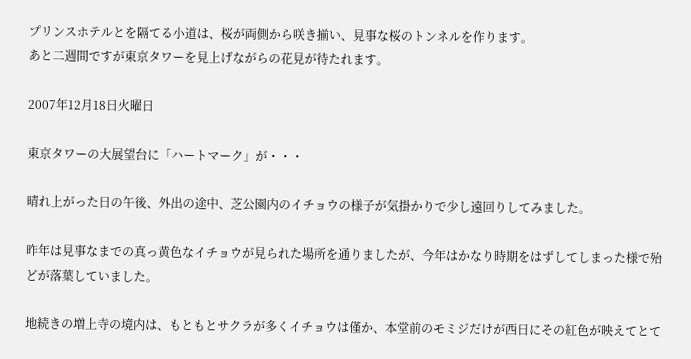プリンスホテルとを隔てる小道は、桜が両側から咲き揃い、見事な桜のトンネルを作ります。
あと二週間ですが東京タワーを見上げながらの花見が待たれます。

2007年12月18日火曜日

東京タワーの大展望台に「ハートマーク」が・・・

晴れ上がった日の午後、外出の途中、芝公園内のイチョウの様子が気掛かりで少し遠回りしてみました。

昨年は見事なまでの真っ黄色なイチョウが見られた場所を通りましたが、今年はかなり時期をはずしてしまった様で殆どが落葉していました。

地続きの増上寺の境内は、もともとサクラが多くイチョウは僅か、本堂前のモミジだけが西日にその紅色が映えてとて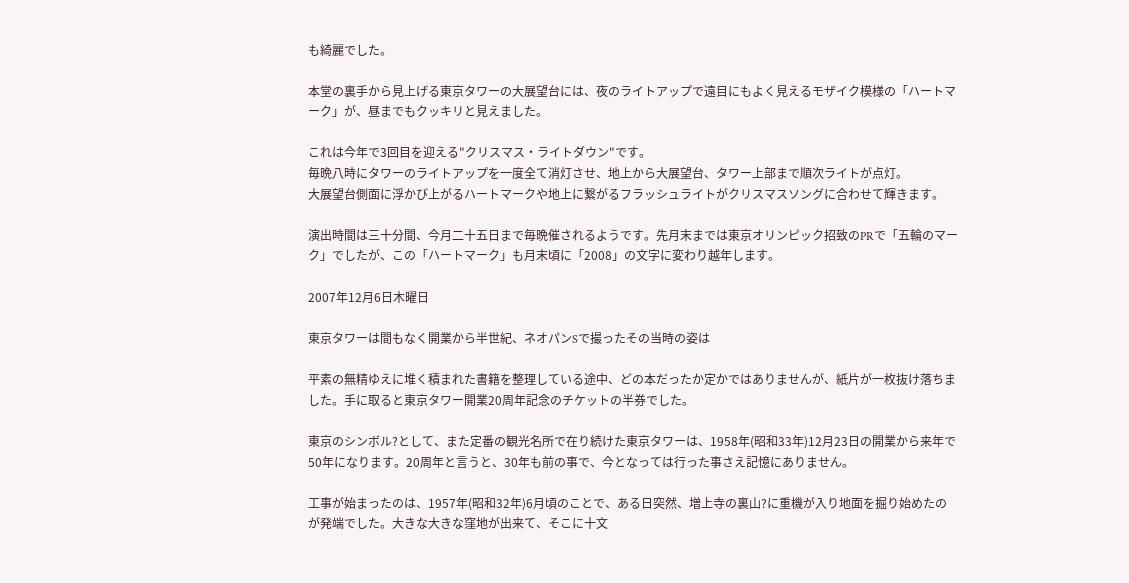も綺麗でした。

本堂の裏手から見上げる東京タワーの大展望台には、夜のライトアップで遠目にもよく見えるモザイク模様の「ハートマーク」が、昼までもクッキリと見えました。

これは今年で3回目を迎える"クリスマス・ライトダウン"です。
毎晩八時にタワーのライトアップを一度全て消灯させ、地上から大展望台、タワー上部まで順次ライトが点灯。
大展望台側面に浮かび上がるハートマークや地上に繋がるフラッシュライトがクリスマスソングに合わせて輝きます。

演出時間は三十分間、今月二十五日まで毎晩催されるようです。先月末までは東京オリンピック招致のPRで「五輪のマーク」でしたが、この「ハートマーク」も月末頃に「2008」の文字に変わり越年します。

2007年12月6日木曜日

東京タワーは間もなく開業から半世紀、ネオパンSで撮ったその当時の姿は

平素の無精ゆえに堆く積まれた書籍を整理している途中、どの本だったか定かではありませんが、紙片が一枚抜け落ちました。手に取ると東京タワー開業20周年記念のチケットの半券でした。

東京のシンボル?として、また定番の観光名所で在り続けた東京タワーは、1958年(昭和33年)12月23日の開業から来年で50年になります。20周年と言うと、30年も前の事で、今となっては行った事さえ記憶にありません。

工事が始まったのは、1957年(昭和32年)6月頃のことで、ある日突然、増上寺の裏山?に重機が入り地面を掘り始めたのが発端でした。大きな大きな窪地が出来て、そこに十文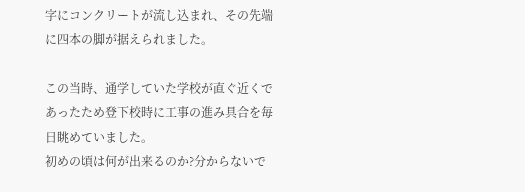字にコンクリートが流し込まれ、その先端に四本の脚が据えられました。

この当時、通学していた学校が直ぐ近くであったため登下校時に工事の進み具合を毎日眺めていました。
初めの頃は何が出来るのか?分からないで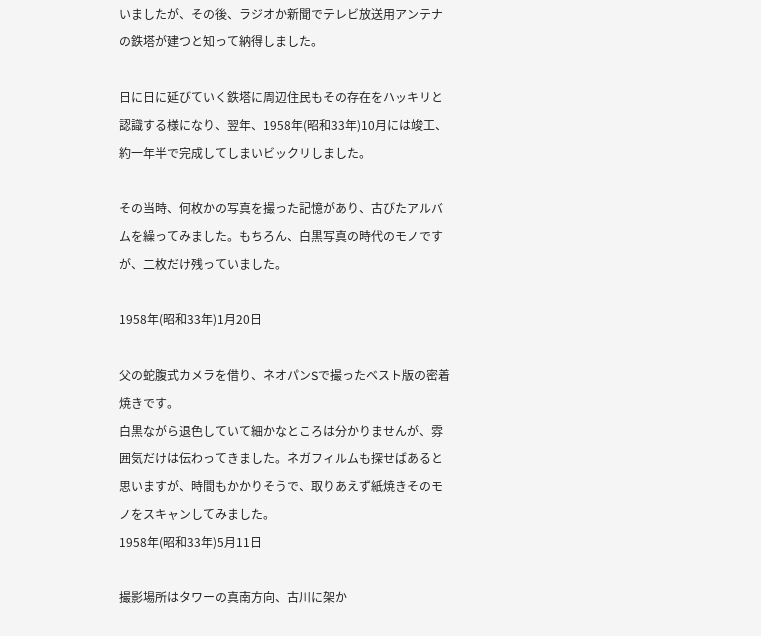いましたが、その後、ラジオか新聞でテレビ放送用アンテナの鉄塔が建つと知って納得しました。

日に日に延びていく鉄塔に周辺住民もその存在をハッキリと認識する様になり、翌年、1958年(昭和33年)10月には竣工、約一年半で完成してしまいビックリしました。

その当時、何枚かの写真を撮った記憶があり、古びたアルバムを繰ってみました。もちろん、白黒写真の時代のモノですが、二枚だけ残っていました。

1958年(昭和33年)1月20日

父の蛇腹式カメラを借り、ネオパンSで撮ったベスト版の密着焼きです。
白黒ながら退色していて細かなところは分かりませんが、雰囲気だけは伝わってきました。ネガフィルムも探せばあると思いますが、時間もかかりそうで、取りあえず紙焼きそのモノをスキャンしてみました。
1958年(昭和33年)5月11日

撮影場所はタワーの真南方向、古川に架か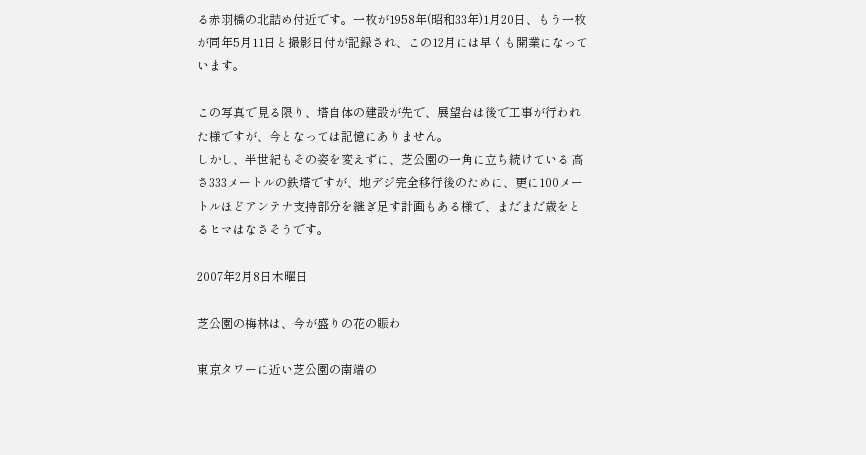る赤羽橋の北詰め付近です。一枚が1958年(昭和33年)1月20日、もう一枚が同年5月11日と撮影日付が記録され、この12月には早くも開業になっています。

この写真で見る限り、塔自体の建設が先で、展望台は後で工事が行われた様ですが、今となっては記憶にありません。
しかし、半世紀もその姿を変えずに、芝公園の一角に立ち続けている 高さ333メートルの鉄塔ですが、地デジ完全移行後のために、更に100メートルほどアンテナ支持部分を継ぎ足す計画もある様で、まだまだ歳をとるヒマはなさそうです。

2007年2月8日木曜日

芝公園の梅林は、今が盛りの花の賑わ

東京タワーに近い芝公園の南端の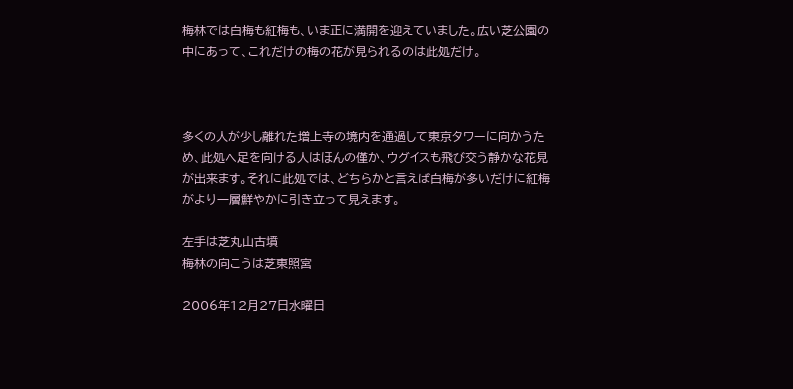梅林では白梅も紅梅も、いま正に満開を迎えていました。広い芝公園の中にあって、これだけの梅の花が見られるのは此処だけ。



多くの人が少し離れた増上寺の境内を通過して東京タワーに向かうため、此処へ足を向ける人はほんの僅か、ウグイスも飛び交う静かな花見が出来ます。それに此処では、どちらかと言えば白梅が多いだけに紅梅がより一層鮮やかに引き立って見えます。

左手は芝丸山古墳
梅林の向こうは芝東照宮

2006年12月27日水曜日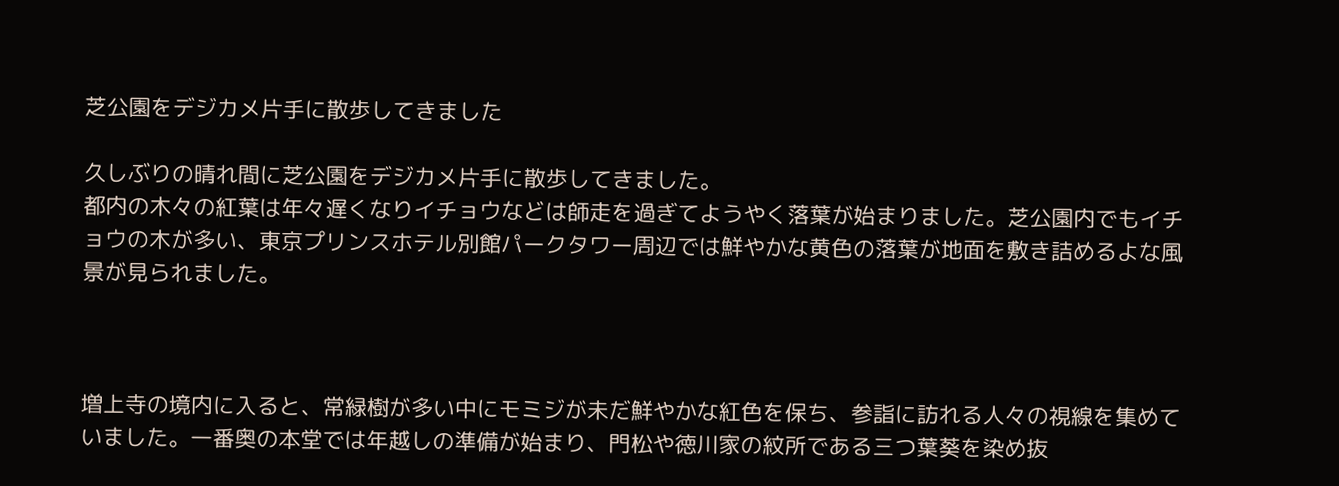芝公園をデジカメ片手に散歩してきました

久しぶりの晴れ間に芝公園をデジカメ片手に散歩してきました。
都内の木々の紅葉は年々遅くなりイチョウなどは師走を過ぎてようやく落葉が始まりました。芝公園内でもイチョウの木が多い、東京プリンスホテル別館パークタワー周辺では鮮やかな黄色の落葉が地面を敷き詰めるよな風景が見られました。



増上寺の境内に入ると、常緑樹が多い中にモミジが未だ鮮やかな紅色を保ち、参詣に訪れる人々の視線を集めていました。一番奥の本堂では年越しの準備が始まり、門松や徳川家の紋所である三つ葉葵を染め抜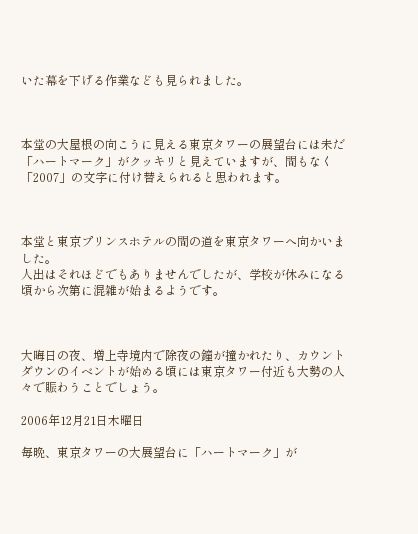いた幕を下げる作業なども見られました。



本堂の大屋根の向こうに見える東京タワーの展望台には未だ「ハートマーク」がクッキリと見えていますが、間もなく「2007」の文字に付け替えられると思われます。



本堂と東京プリンスホテルの間の道を東京タワーへ向かいました。
人出はそれほどでもありませんでしたが、学校が休みになる頃から次第に混雑が始まるようです。



大晦日の夜、増上寺境内で除夜の鐘が撞かれたり、カウントダウンのイベントが始める頃には東京タワー付近も大勢の人々で賑わうことでしょう。

2006年12月21日木曜日

毎晩、東京タワーの大展望台に「ハートマーク」が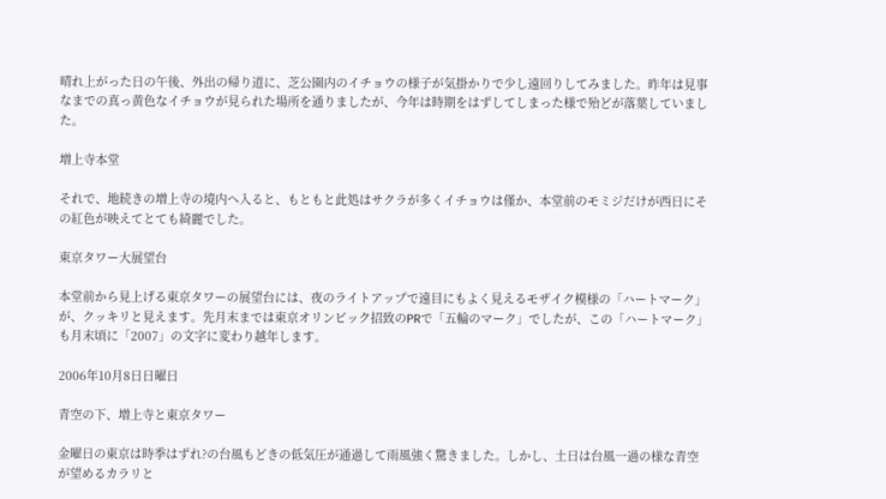晴れ上がった日の午後、外出の帰り道に、芝公園内のイチョウの様子が気掛かりで少し遠回りしてみました。昨年は見事なまでの真っ黄色なイチョウが見られた場所を通りましたが、今年は時期をはずしてしまった様で殆どが落葉していました。

増上寺本堂

それで、地続きの増上寺の境内へ入ると、もともと此処はサクラが多くイチョウは僅か、本堂前のモミジだけが西日にその紅色が映えてとても綺麗でした。

東京タワー大展望台

本堂前から見上げる東京タワーの展望台には、夜のライトアップで遠目にもよく見えるモザイク模様の「ハートマーク」が、クッキリと見えます。先月末までは東京オリンピック招致のPRで「五輪のマーク」でしたが、この「ハートマーク」も月末頃に「2007」の文字に変わり越年します。

2006年10月8日日曜日

青空の下、増上寺と東京タワー

金曜日の東京は時季はずれ?の台風もどきの低気圧が通過して雨風強く驚きました。しかし、土日は台風一過の様な青空が望めるカラリと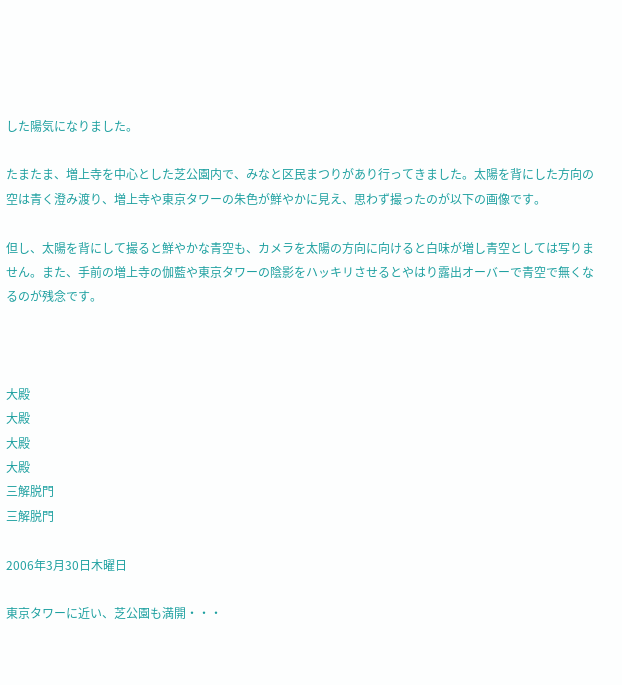した陽気になりました。

たまたま、増上寺を中心とした芝公園内で、みなと区民まつりがあり行ってきました。太陽を背にした方向の空は青く澄み渡り、増上寺や東京タワーの朱色が鮮やかに見え、思わず撮ったのが以下の画像です。

但し、太陽を背にして撮ると鮮やかな青空も、カメラを太陽の方向に向けると白味が増し青空としては写りません。また、手前の増上寺の伽藍や東京タワーの陰影をハッキリさせるとやはり露出オーバーで青空で無くなるのが残念です。



大殿
大殿
大殿
大殿
三解脱門
三解脱門

2006年3月30日木曜日

東京タワーに近い、芝公園も満開・・・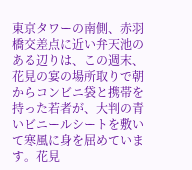東京タワーの南側、赤羽橋交差点に近い弁天池のある辺りは、この週末、花見の宴の場所取りで朝からコンビニ袋と携帯を持った若者が、大判の青いビニールシートを敷いて寒風に身を屈めています。花見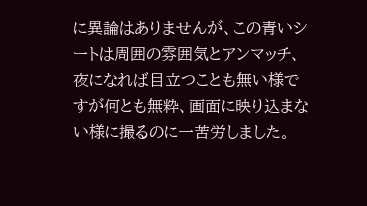に異論はありませんが、この青いシートは周囲の雰囲気とアンマッチ、夜になれば目立つことも無い様ですが何とも無粋、画面に映り込まない様に撮るのに一苦労しました。